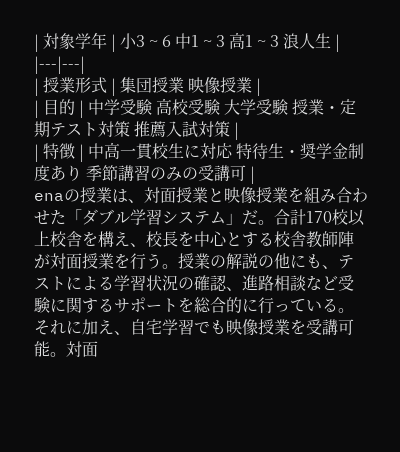| 対象学年 | 小3 ~ 6 中1 ~ 3 高1 ~ 3 浪人生 |
|---|---|
| 授業形式 | 集団授業 映像授業 |
| 目的 | 中学受験 高校受験 大学受験 授業・定期テスト対策 推薦入試対策 |
| 特徴 | 中高一貫校生に対応 特待生・奨学金制度あり 季節講習のみの受講可 |
enaの授業は、対面授業と映像授業を組み合わせた「ダブル学習システム」だ。合計170校以上校舎を構え、校長を中心とする校舎教師陣が対面授業を行う。授業の解説の他にも、テストによる学習状況の確認、進路相談など受験に関するサポートを総合的に行っている。それに加え、自宅学習でも映像授業を受講可能。対面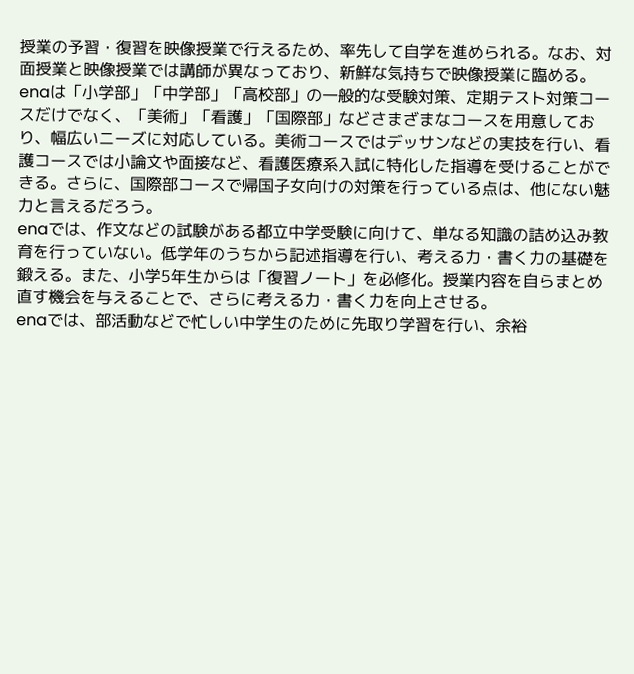授業の予習・復習を映像授業で行えるため、率先して自学を進められる。なお、対面授業と映像授業では講師が異なっており、新鮮な気持ちで映像授業に臨める。
enaは「小学部」「中学部」「高校部」の一般的な受験対策、定期テスト対策コースだけでなく、「美術」「看護」「国際部」などさまざまなコースを用意しており、幅広いニーズに対応している。美術コースではデッサンなどの実技を行い、看護コースでは小論文や面接など、看護医療系入試に特化した指導を受けることができる。さらに、国際部コースで帰国子女向けの対策を行っている点は、他にない魅力と言えるだろう。
enaでは、作文などの試験がある都立中学受験に向けて、単なる知識の詰め込み教育を行っていない。低学年のうちから記述指導を行い、考える力・書く力の基礎を鍛える。また、小学5年生からは「復習ノート」を必修化。授業内容を自らまとめ直す機会を与えることで、さらに考える力・書く力を向上させる。
enaでは、部活動などで忙しい中学生のために先取り学習を行い、余裕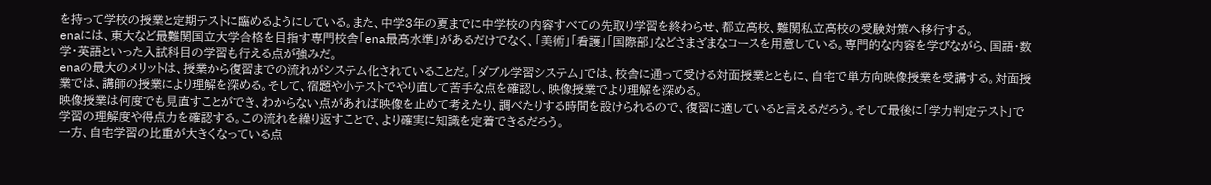を持って学校の授業と定期テストに臨めるようにしている。また、中学3年の夏までに中学校の内容すべての先取り学習を終わらせ、都立高校、難関私立高校の受験対策へ移行する。
enaには、東大など最難関国立大学合格を目指す専門校舎「ena最高水準」があるだけでなく、「美術」「看護」「国際部」などさまざまなコースを用意している。専門的な内容を学びながら、国語・数学・英語といった入試科目の学習も行える点が強みだ。
enaの最大のメリットは、授業から復習までの流れがシステム化されていることだ。「ダブル学習システム」では、校舎に通って受ける対面授業とともに、自宅で単方向映像授業を受講する。対面授業では、講師の授業により理解を深める。そして、宿題や小テストでやり直して苦手な点を確認し、映像授業でより理解を深める。
映像授業は何度でも見直すことができ、わからない点があれば映像を止めて考えたり、調べたりする時間を設けられるので、復習に適していると言えるだろう。そして最後に「学力判定テスト」で学習の理解度や得点力を確認する。この流れを繰り返すことで、より確実に知識を定着できるだろう。
一方、自宅学習の比重が大きくなっている点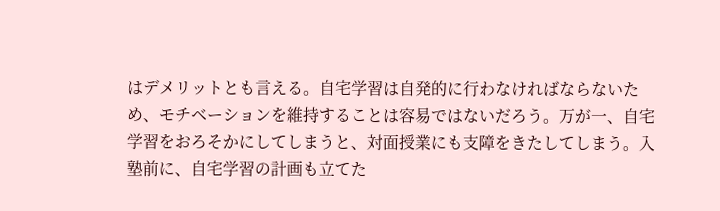はデメリットとも言える。自宅学習は自発的に行わなければならないため、モチベーションを維持することは容易ではないだろう。万が一、自宅学習をおろそかにしてしまうと、対面授業にも支障をきたしてしまう。入塾前に、自宅学習の計画も立てた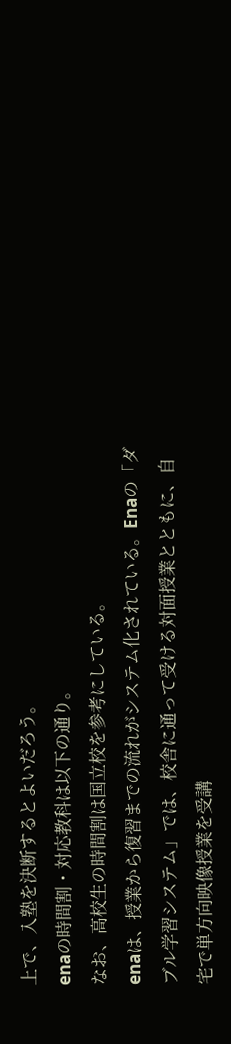上で、入塾を決断するとよいだろう。
enaの時間割・対応教科は以下の通り。
なお、高校生の時間割は国立校を参考にしている。
enaは、授業から復習までの流れがシステム化されている。Enaの「ダブル学習システム」では、校舎に通って受ける対面授業とともに、自宅で単方向映像授業を受講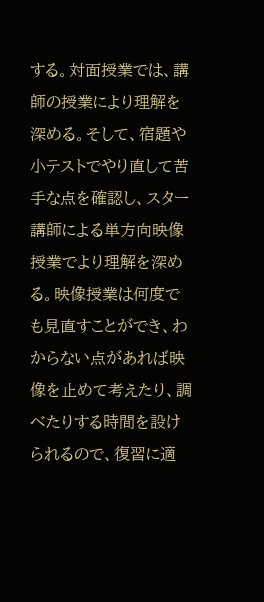する。対面授業では、講師の授業により理解を深める。そして、宿題や小テストでやり直して苦手な点を確認し、スター講師による単方向映像授業でより理解を深める。映像授業は何度でも見直すことができ、わからない点があれば映像を止めて考えたり、調べたりする時間を設けられるので、復習に適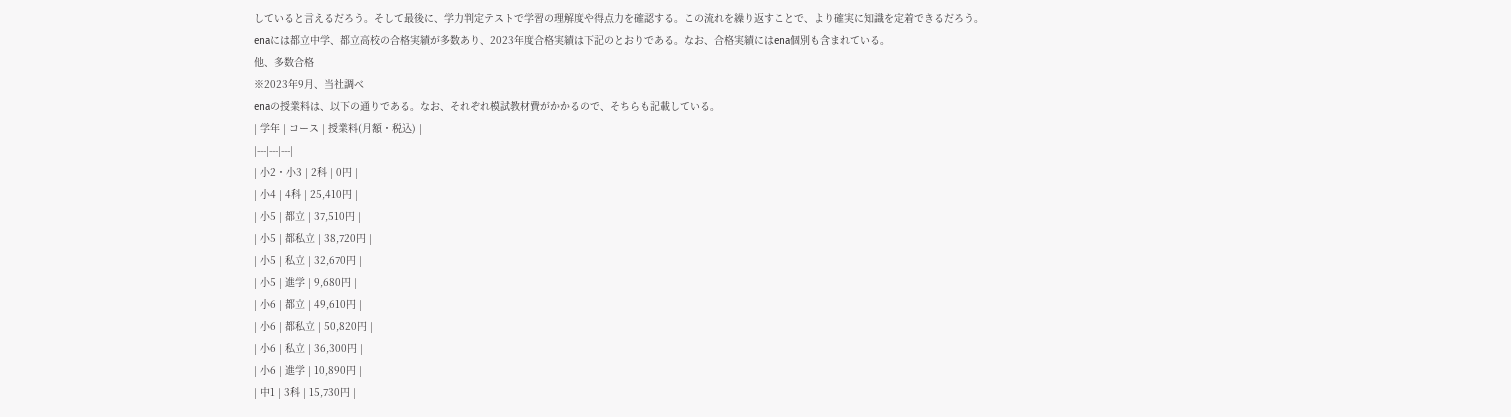していると言えるだろう。そして最後に、学力判定テストで学習の理解度や得点力を確認する。この流れを繰り返すことで、より確実に知識を定着できるだろう。
enaには都立中学、都立高校の合格実績が多数あり、2023年度合格実績は下記のとおりである。なお、合格実績にはena個別も含まれている。
他、多数合格
※2023年9月、当社調べ
enaの授業料は、以下の通りである。なお、それぞれ模試教材費がかかるので、そちらも記載している。
| 学年 | コース | 授業料(月額・税込) |
|---|---|---|
| 小2・小3 | 2科 | 0円 |
| 小4 | 4科 | 25,410円 |
| 小5 | 都立 | 37,510円 |
| 小5 | 都私立 | 38,720円 |
| 小5 | 私立 | 32,670円 |
| 小5 | 進学 | 9,680円 |
| 小6 | 都立 | 49,610円 |
| 小6 | 都私立 | 50,820円 |
| 小6 | 私立 | 36,300円 |
| 小6 | 進学 | 10,890円 |
| 中1 | 3科 | 15,730円 |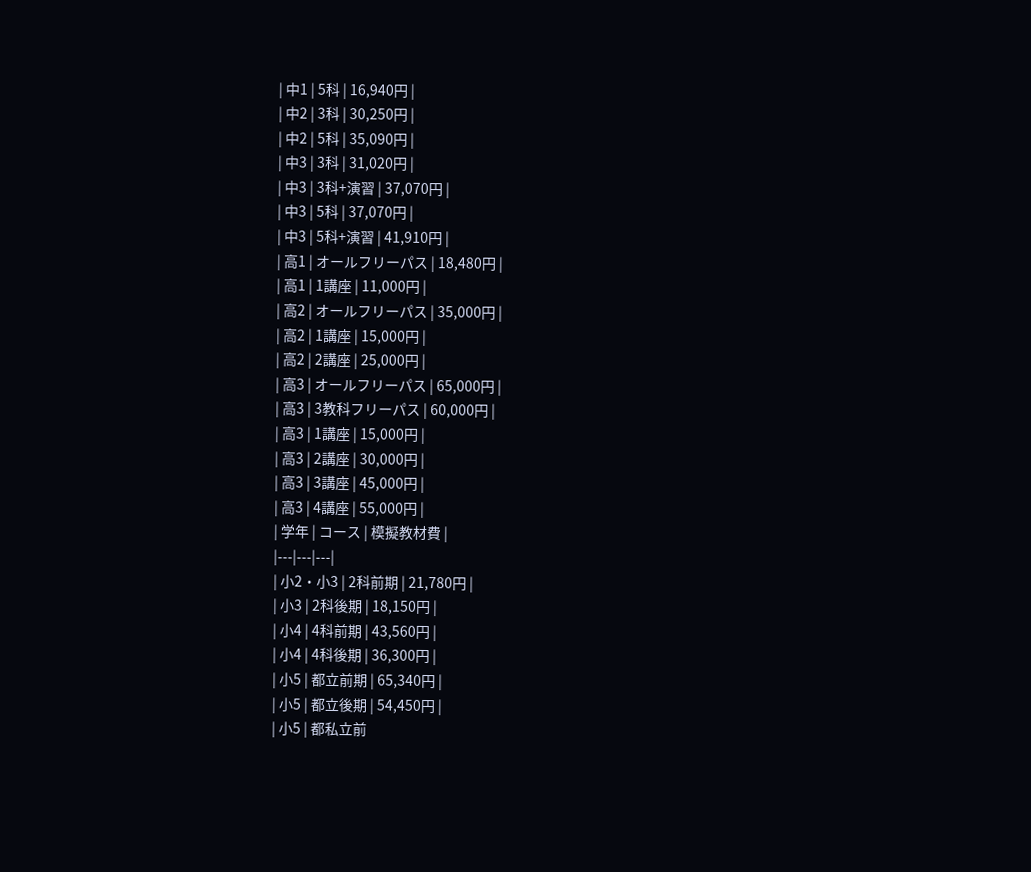| 中1 | 5科 | 16,940円 |
| 中2 | 3科 | 30,250円 |
| 中2 | 5科 | 35,090円 |
| 中3 | 3科 | 31,020円 |
| 中3 | 3科+演習 | 37,070円 |
| 中3 | 5科 | 37,070円 |
| 中3 | 5科+演習 | 41,910円 |
| 高1 | オールフリーパス | 18,480円 |
| 高1 | 1講座 | 11,000円 |
| 高2 | オールフリーパス | 35,000円 |
| 高2 | 1講座 | 15,000円 |
| 高2 | 2講座 | 25,000円 |
| 高3 | オールフリーパス | 65,000円 |
| 高3 | 3教科フリーパス | 60,000円 |
| 高3 | 1講座 | 15,000円 |
| 高3 | 2講座 | 30,000円 |
| 高3 | 3講座 | 45,000円 |
| 高3 | 4講座 | 55,000円 |
| 学年 | コース | 模擬教材費 |
|---|---|---|
| 小2・小3 | 2科前期 | 21,780円 |
| 小3 | 2科後期 | 18,150円 |
| 小4 | 4科前期 | 43,560円 |
| 小4 | 4科後期 | 36,300円 |
| 小5 | 都立前期 | 65,340円 |
| 小5 | 都立後期 | 54,450円 |
| 小5 | 都私立前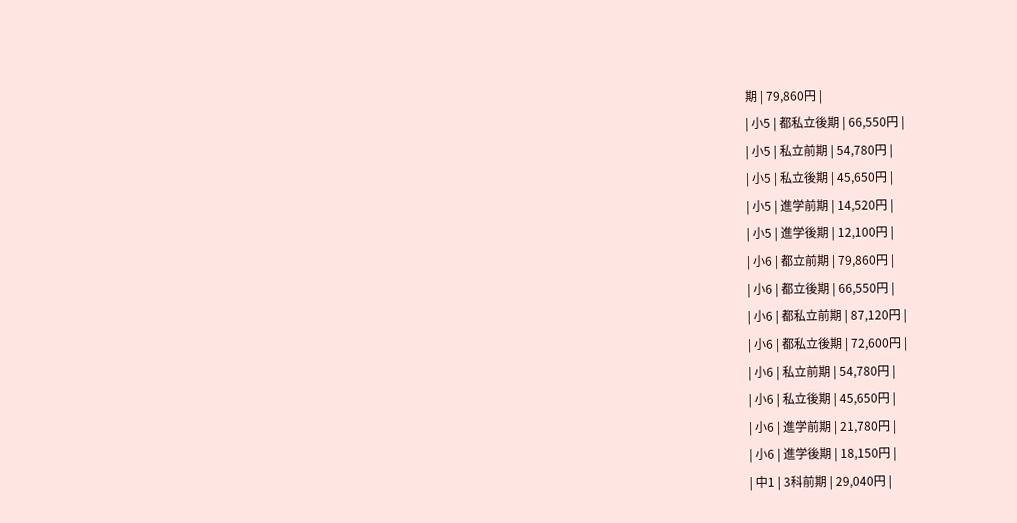期 | 79,860円 |
| 小5 | 都私立後期 | 66,550円 |
| 小5 | 私立前期 | 54,780円 |
| 小5 | 私立後期 | 45,650円 |
| 小5 | 進学前期 | 14,520円 |
| 小5 | 進学後期 | 12,100円 |
| 小6 | 都立前期 | 79,860円 |
| 小6 | 都立後期 | 66,550円 |
| 小6 | 都私立前期 | 87,120円 |
| 小6 | 都私立後期 | 72,600円 |
| 小6 | 私立前期 | 54,780円 |
| 小6 | 私立後期 | 45,650円 |
| 小6 | 進学前期 | 21,780円 |
| 小6 | 進学後期 | 18,150円 |
| 中1 | 3科前期 | 29,040円 |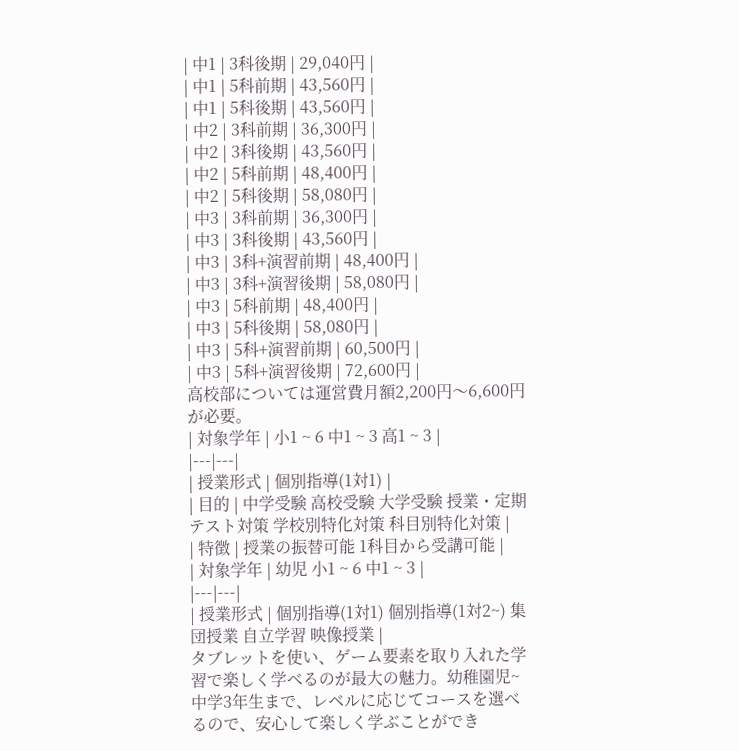| 中1 | 3科後期 | 29,040円 |
| 中1 | 5科前期 | 43,560円 |
| 中1 | 5科後期 | 43,560円 |
| 中2 | 3科前期 | 36,300円 |
| 中2 | 3科後期 | 43,560円 |
| 中2 | 5科前期 | 48,400円 |
| 中2 | 5科後期 | 58,080円 |
| 中3 | 3科前期 | 36,300円 |
| 中3 | 3科後期 | 43,560円 |
| 中3 | 3科+演習前期 | 48,400円 |
| 中3 | 3科+演習後期 | 58,080円 |
| 中3 | 5科前期 | 48,400円 |
| 中3 | 5科後期 | 58,080円 |
| 中3 | 5科+演習前期 | 60,500円 |
| 中3 | 5科+演習後期 | 72,600円 |
高校部については運営費月額2,200円〜6,600円が必要。
| 対象学年 | 小1 ~ 6 中1 ~ 3 高1 ~ 3 |
|---|---|
| 授業形式 | 個別指導(1対1) |
| 目的 | 中学受験 高校受験 大学受験 授業・定期テスト対策 学校別特化対策 科目別特化対策 |
| 特徴 | 授業の振替可能 1科目から受講可能 |
| 対象学年 | 幼児 小1 ~ 6 中1 ~ 3 |
|---|---|
| 授業形式 | 個別指導(1対1) 個別指導(1対2~) 集団授業 自立学習 映像授業 |
タブレットを使い、ゲーム要素を取り入れた学習で楽しく学べるのが最大の魅力。幼稚園児~中学3年生まで、レベルに応じてコースを選べるので、安心して楽しく学ぶことができ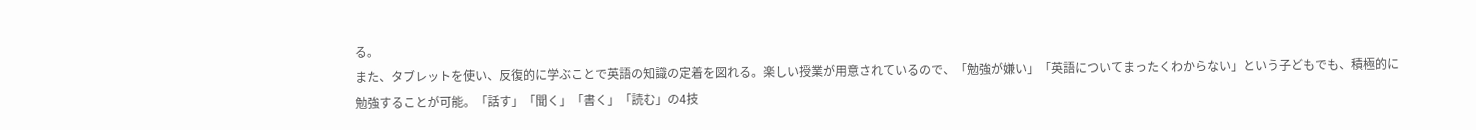る。
また、タブレットを使い、反復的に学ぶことで英語の知識の定着を図れる。楽しい授業が用意されているので、「勉強が嫌い」「英語についてまったくわからない」という子どもでも、積極的に勉強することが可能。「話す」「聞く」「書く」「読む」の4技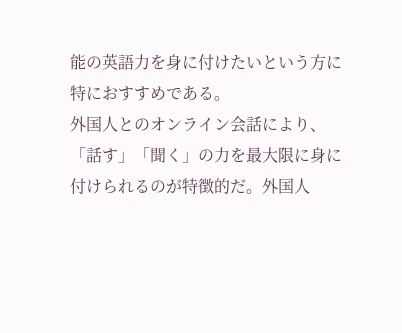能の英語力を身に付けたいという方に特におすすめである。
外国人とのオンライン会話により、「話す」「聞く」の力を最大限に身に付けられるのが特徴的だ。外国人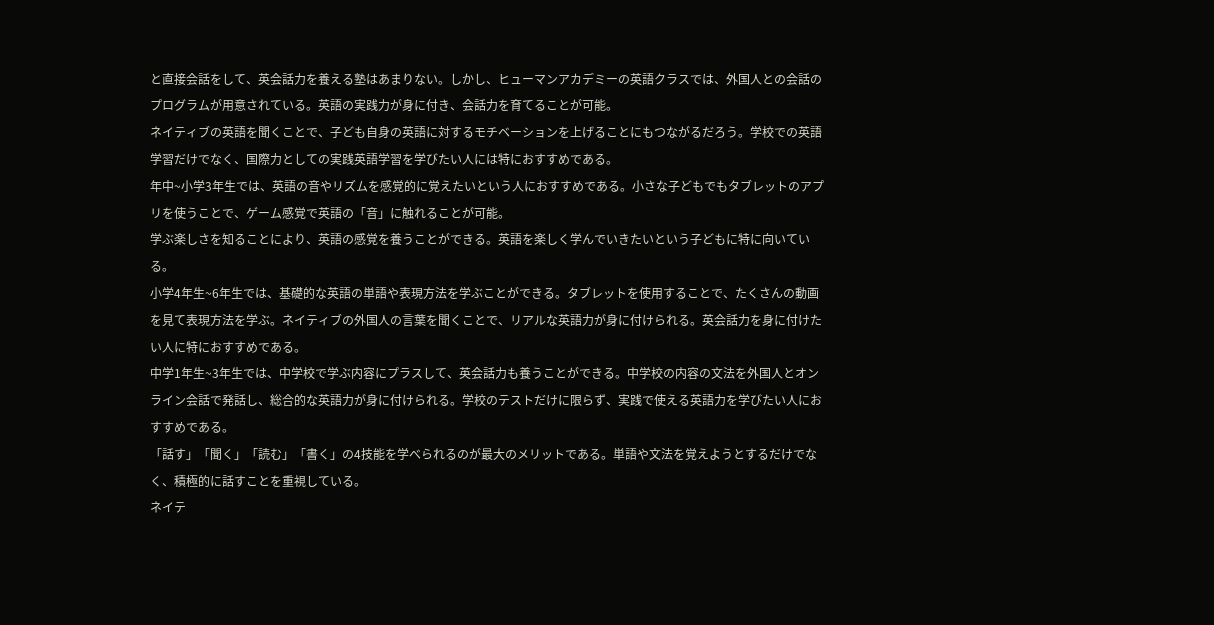と直接会話をして、英会話力を養える塾はあまりない。しかし、ヒューマンアカデミーの英語クラスでは、外国人との会話のプログラムが用意されている。英語の実践力が身に付き、会話力を育てることが可能。
ネイティブの英語を聞くことで、子ども自身の英語に対するモチベーションを上げることにもつながるだろう。学校での英語学習だけでなく、国際力としての実践英語学習を学びたい人には特におすすめである。
年中~小学3年生では、英語の音やリズムを感覚的に覚えたいという人におすすめである。小さな子どもでもタブレットのアプリを使うことで、ゲーム感覚で英語の「音」に触れることが可能。
学ぶ楽しさを知ることにより、英語の感覚を養うことができる。英語を楽しく学んでいきたいという子どもに特に向いている。
小学4年生~6年生では、基礎的な英語の単語や表現方法を学ぶことができる。タブレットを使用することで、たくさんの動画を見て表現方法を学ぶ。ネイティブの外国人の言葉を聞くことで、リアルな英語力が身に付けられる。英会話力を身に付けたい人に特におすすめである。
中学1年生~3年生では、中学校で学ぶ内容にプラスして、英会話力も養うことができる。中学校の内容の文法を外国人とオンライン会話で発話し、総合的な英語力が身に付けられる。学校のテストだけに限らず、実践で使える英語力を学びたい人におすすめである。
「話す」「聞く」「読む」「書く」の4技能を学べられるのが最大のメリットである。単語や文法を覚えようとするだけでなく、積極的に話すことを重視している。
ネイテ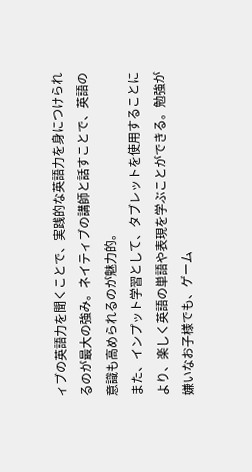ィブの英語力を聞くことで、実践的な英語力を身につけられるのが最大の強み。ネイティブの講師と話すことで、英語の意識も高められるのが魅力的。
また、インプット学習として、タブレットを使用することにより、楽しく英語の単語や表現を学ぶことができる。勉強が嫌いなお子様でも、ゲーム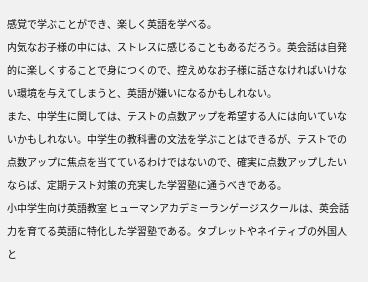感覚で学ぶことができ、楽しく英語を学べる。
内気なお子様の中には、ストレスに感じることもあるだろう。英会話は自発的に楽しくすることで身につくので、控えめなお子様に話さなければいけない環境を与えてしまうと、英語が嫌いになるかもしれない。
また、中学生に関しては、テストの点数アップを希望する人には向いていないかもしれない。中学生の教科書の文法を学ぶことはできるが、テストでの点数アップに焦点を当てているわけではないので、確実に点数アップしたいならば、定期テスト対策の充実した学習塾に通うべきである。
小中学生向け英語教室 ヒューマンアカデミーランゲージスクールは、英会話力を育てる英語に特化した学習塾である。タブレットやネイティブの外国人と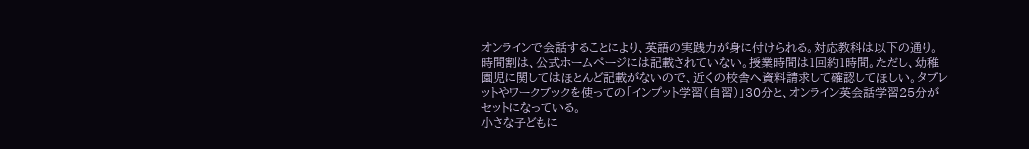オンラインで会話することにより、英語の実践力が身に付けられる。対応教科は以下の通り。
時間割は、公式ホームページには記載されていない。授業時間は1回約1時間。ただし、幼稚園児に関してはほとんど記載がないので、近くの校舎へ資料請求して確認してほしい。タブレットやワークブックを使っての「インプット学習(自習)」30分と、オンライン英会話学習25分がセットになっている。
小さな子どもに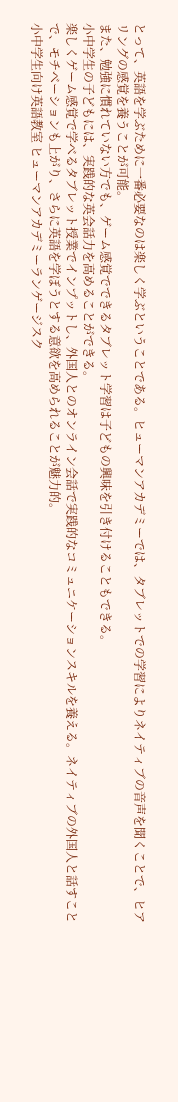とって、英語を学ぶために一番必要なのは楽しく学ぶということである。ヒューマンアカデミーでは、タブレットでの学習によりネイティブの音声を聞くことで、ヒアリングの感覚を養うことが可能。
また、勉強に慣れていない方でも、ゲーム感覚でできるタブレット学習は子どもの興味を引き付けることもできる。
小中学生の子どもには、実践的な英会話力を高めることができる。
楽しくゲーム感覚で学べるタブレット授業でインプットし、外国人とのオンライン会話で実践的なコミュニケーションスキルを養える。ネイティブの外国人と話すことで、モチベーションも上がり、さらに英語を学ぼうとする意欲を高められることが魅力的。
小中学生向け英語教室 ヒューマンアカデミーランゲージスク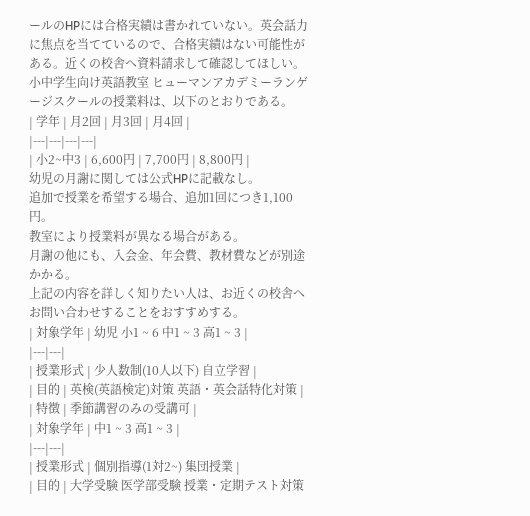ールのHPには合格実績は書かれていない。英会話力に焦点を当てているので、合格実績はない可能性がある。近くの校舎へ資料請求して確認してほしい。
小中学生向け英語教室 ヒューマンアカデミーランゲージスクールの授業料は、以下のとおりである。
| 学年 | 月2回 | 月3回 | 月4回 |
|---|---|---|---|
| 小2~中3 | 6,600円 | 7,700円 | 8,800円 |
幼児の月謝に関しては公式HPに記載なし。
追加で授業を希望する場合、追加1回につき1,100円。
教室により授業料が異なる場合がある。
月謝の他にも、入会金、年会費、教材費などが別途かかる。
上記の内容を詳しく知りたい人は、お近くの校舎へお問い合わせすることをおすすめする。
| 対象学年 | 幼児 小1 ~ 6 中1 ~ 3 高1 ~ 3 |
|---|---|
| 授業形式 | 少人数制(10人以下) 自立学習 |
| 目的 | 英検(英語検定)対策 英語・英会話特化対策 |
| 特徴 | 季節講習のみの受講可 |
| 対象学年 | 中1 ~ 3 高1 ~ 3 |
|---|---|
| 授業形式 | 個別指導(1対2~) 集団授業 |
| 目的 | 大学受験 医学部受験 授業・定期テスト対策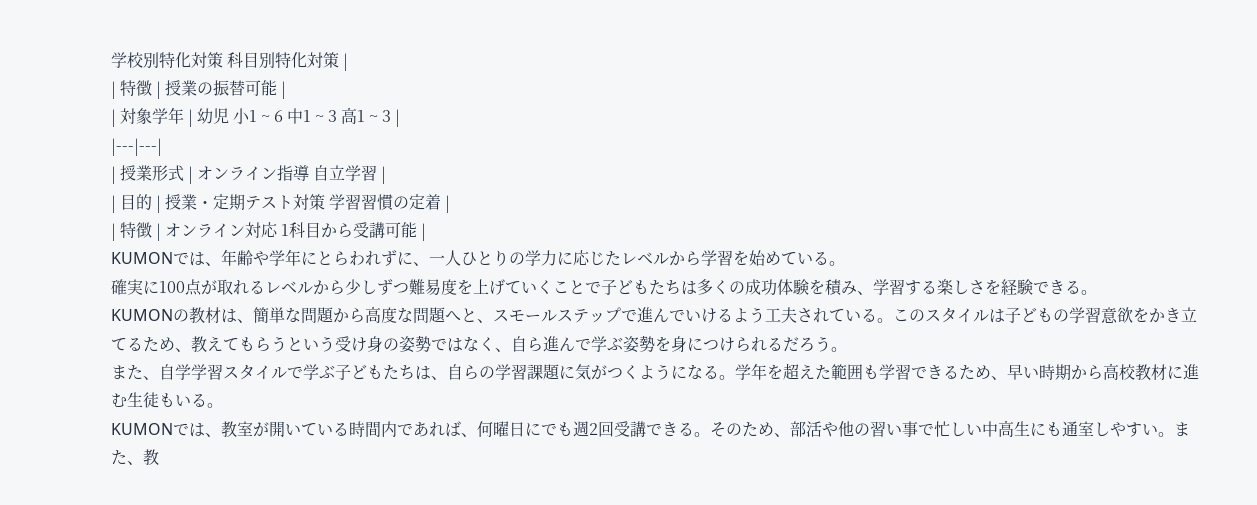学校別特化対策 科目別特化対策 |
| 特徴 | 授業の振替可能 |
| 対象学年 | 幼児 小1 ~ 6 中1 ~ 3 高1 ~ 3 |
|---|---|
| 授業形式 | オンライン指導 自立学習 |
| 目的 | 授業・定期テスト対策 学習習慣の定着 |
| 特徴 | オンライン対応 1科目から受講可能 |
KUMONでは、年齢や学年にとらわれずに、一人ひとりの学力に応じたレベルから学習を始めている。
確実に100点が取れるレベルから少しずつ難易度を上げていくことで子どもたちは多くの成功体験を積み、学習する楽しさを経験できる。
KUMONの教材は、簡単な問題から高度な問題へと、スモールステップで進んでいけるよう工夫されている。このスタイルは子どもの学習意欲をかき立てるため、教えてもらうという受け身の姿勢ではなく、自ら進んで学ぶ姿勢を身につけられるだろう。
また、自学学習スタイルで学ぶ子どもたちは、自らの学習課題に気がつくようになる。学年を超えた範囲も学習できるため、早い時期から高校教材に進む生徒もいる。
KUMONでは、教室が開いている時間内であれば、何曜日にでも週2回受講できる。そのため、部活や他の習い事で忙しい中高生にも通室しやすい。また、教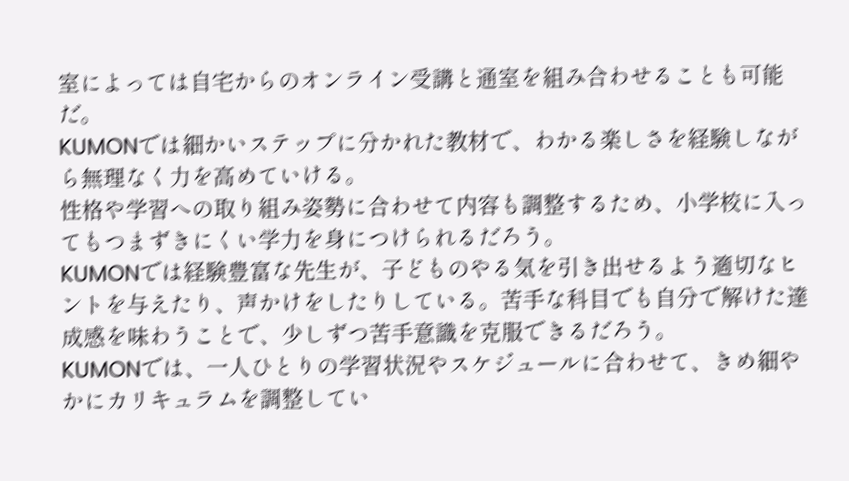室によっては自宅からのオンライン受講と通室を組み合わせることも可能だ。
KUMONでは細かいステップに分かれた教材で、わかる楽しさを経験しながら無理なく力を高めていける。
性格や学習への取り組み姿勢に合わせて内容も調整するため、小学校に入ってもつまずきにくい学力を身につけられるだろう。
KUMONでは経験豊富な先生が、子どものやる気を引き出せるよう適切なヒントを与えたり、声かけをしたりしている。苦手な科目でも自分で解けた達成感を味わうことで、少しずつ苦手意識を克服できるだろう。
KUMONでは、一人ひとりの学習状況やスケジュールに合わせて、きめ細やかにカリキュラムを調整してい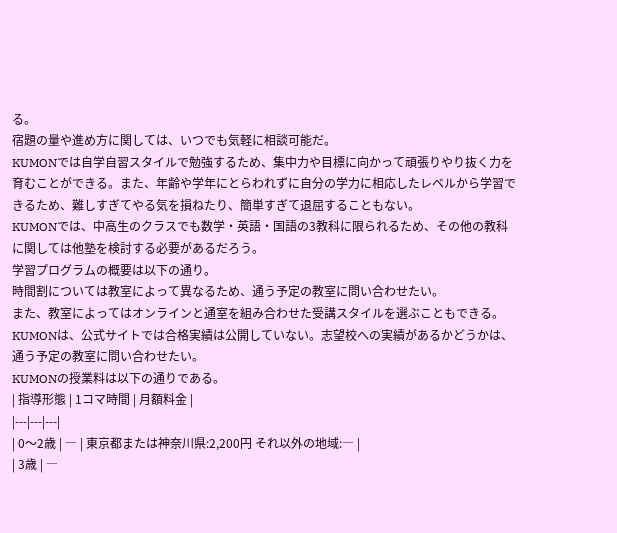る。
宿題の量や進め方に関しては、いつでも気軽に相談可能だ。
KUMONでは自学自習スタイルで勉強するため、集中力や目標に向かって頑張りやり抜く力を育むことができる。また、年齢や学年にとらわれずに自分の学力に相応したレベルから学習できるため、難しすぎてやる気を損ねたり、簡単すぎて退屈することもない。
KUMONでは、中高生のクラスでも数学・英語・国語の3教科に限られるため、その他の教科に関しては他塾を検討する必要があるだろう。
学習プログラムの概要は以下の通り。
時間割については教室によって異なるため、通う予定の教室に問い合わせたい。
また、教室によってはオンラインと通室を組み合わせた受講スタイルを選ぶこともできる。
KUMONは、公式サイトでは合格実績は公開していない。志望校への実績があるかどうかは、通う予定の教室に問い合わせたい。
KUMONの授業料は以下の通りである。
| 指導形態 | 1コマ時間 | 月額料金 |
|---|---|---|
| 0〜2歳 | ― | 東京都または神奈川県:2,200円 それ以外の地域:― |
| 3歳 | ―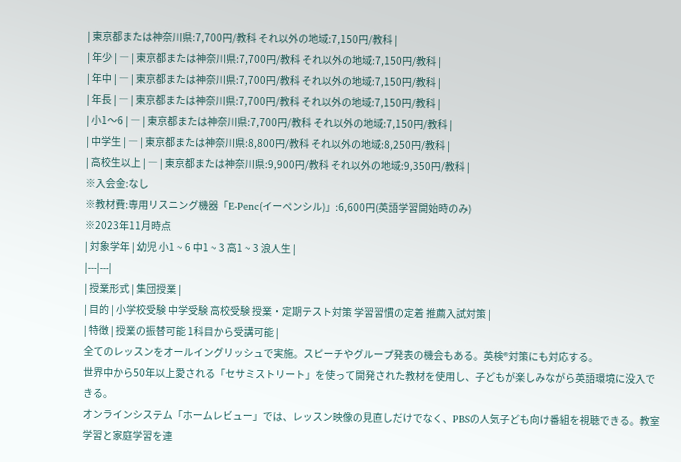| 東京都または神奈川県:7,700円/教科 それ以外の地域:7,150円/教科 |
| 年少 | ― | 東京都または神奈川県:7,700円/教科 それ以外の地域:7,150円/教科 |
| 年中 | ― | 東京都または神奈川県:7,700円/教科 それ以外の地域:7,150円/教科 |
| 年長 | ― | 東京都または神奈川県:7,700円/教科 それ以外の地域:7,150円/教科 |
| 小1〜6 | ― | 東京都または神奈川県:7,700円/教科 それ以外の地域:7,150円/教科 |
| 中学生 | ― | 東京都または神奈川県:8,800円/教科 それ以外の地域:8,250円/教科 |
| 高校生以上 | ― | 東京都または神奈川県:9,900円/教科 それ以外の地域:9,350円/教科 |
※入会金:なし
※教材費:専用リスニング機器「E-Penc(イーペンシル)」:6,600円(英語学習開始時のみ)
※2023年11月時点
| 対象学年 | 幼児 小1 ~ 6 中1 ~ 3 高1 ~ 3 浪人生 |
|---|---|
| 授業形式 | 集団授業 |
| 目的 | 小学校受験 中学受験 高校受験 授業・定期テスト対策 学習習慣の定着 推薦入試対策 |
| 特徴 | 授業の振替可能 1科目から受講可能 |
全てのレッスンをオールイングリッシュで実施。スピーチやグループ発表の機会もある。英検®対策にも対応する。
世界中から50年以上愛される「セサミストリート」を使って開発された教材を使用し、子どもが楽しみながら英語環境に没入できる。
オンラインシステム「ホームレビュー」では、レッスン映像の見直しだけでなく、PBSの人気子ども向け番組を視聴できる。教室学習と家庭学習を連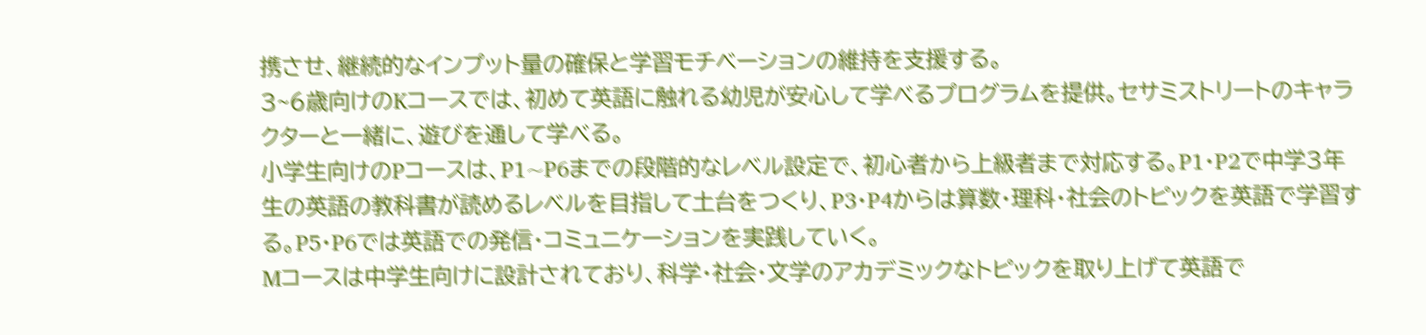携させ、継続的なインプット量の確保と学習モチベーションの維持を支援する。
3~6歳向けのKコースでは、初めて英語に触れる幼児が安心して学べるプログラムを提供。セサミストリートのキャラクターと一緒に、遊びを通して学べる。
小学生向けのPコースは、P1~P6までの段階的なレベル設定で、初心者から上級者まで対応する。P1・P2で中学3年生の英語の教科書が読めるレベルを目指して土台をつくり、P3・P4からは算数・理科・社会のトピックを英語で学習する。P5・P6では英語での発信・コミュニケーションを実践していく。
Mコースは中学生向けに設計されており、科学・社会・文学のアカデミックなトピックを取り上げて英語で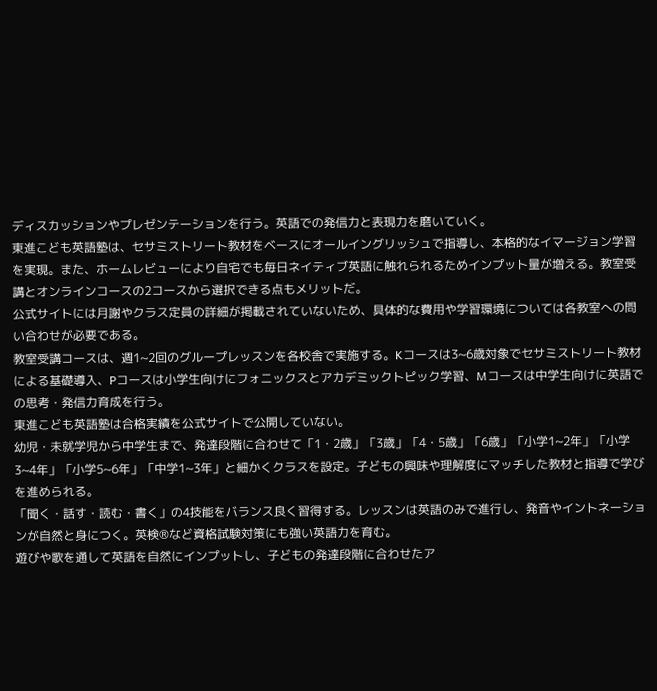ディスカッションやプレゼンテーションを行う。英語での発信力と表現力を磨いていく。
東進こども英語塾は、セサミストリート教材をベースにオールイングリッシュで指導し、本格的なイマージョン学習を実現。また、ホームレビューにより自宅でも毎日ネイティブ英語に触れられるためインプット量が増える。教室受講とオンラインコースの2コースから選択できる点もメリットだ。
公式サイトには月謝やクラス定員の詳細が掲載されていないため、具体的な費用や学習環境については各教室への問い合わせが必要である。
教室受講コースは、週1~2回のグループレッスンを各校舎で実施する。Kコースは3~6歳対象でセサミストリート教材による基礎導入、Pコースは小学生向けにフォニックスとアカデミックトピック学習、Mコースは中学生向けに英語での思考・発信力育成を行う。
東進こども英語塾は合格実績を公式サイトで公開していない。
幼児・未就学児から中学生まで、発達段階に合わせて「1・2歳」「3歳」「4・5歳」「6歳」「小学1~2年」「小学3~4年」「小学5~6年」「中学1~3年」と細かくクラスを設定。子どもの興味や理解度にマッチした教材と指導で学びを進められる。
「聞く・話す・読む・書く」の4技能をバランス良く習得する。レッスンは英語のみで進行し、発音やイントネーションが自然と身につく。英検®など資格試験対策にも強い英語力を育む。
遊びや歌を通して英語を自然にインプットし、子どもの発達段階に合わせたア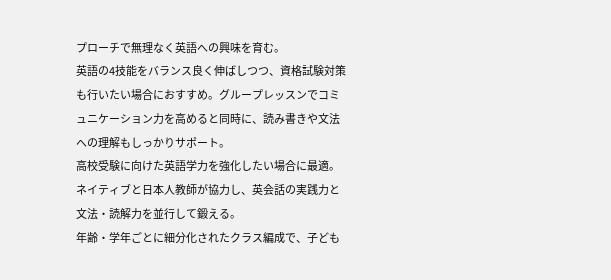プローチで無理なく英語への興味を育む。
英語の4技能をバランス良く伸ばしつつ、資格試験対策も行いたい場合におすすめ。グループレッスンでコミュニケーション力を高めると同時に、読み書きや文法への理解もしっかりサポート。
高校受験に向けた英語学力を強化したい場合に最適。ネイティブと日本人教師が協力し、英会話の実践力と文法・読解力を並行して鍛える。
年齢・学年ごとに細分化されたクラス編成で、子ども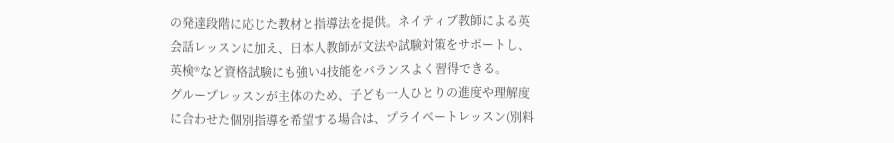の発達段階に応じた教材と指導法を提供。ネイティブ教師による英会話レッスンに加え、日本人教師が文法や試験対策をサポートし、英検®など資格試験にも強い4技能をバランスよく習得できる。
グループレッスンが主体のため、子ども一人ひとりの進度や理解度に合わせた個別指導を希望する場合は、プライベートレッスン(別料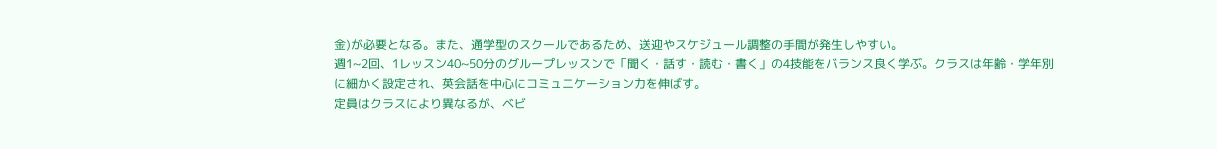金)が必要となる。また、通学型のスクールであるため、送迎やスケジュール調整の手間が発生しやすい。
週1~2回、1レッスン40~50分のグループレッスンで「聞く・話す・読む・書く」の4技能をバランス良く学ぶ。クラスは年齢・学年別に細かく設定され、英会話を中心にコミュニケーション力を伸ばす。
定員はクラスにより異なるが、ベビ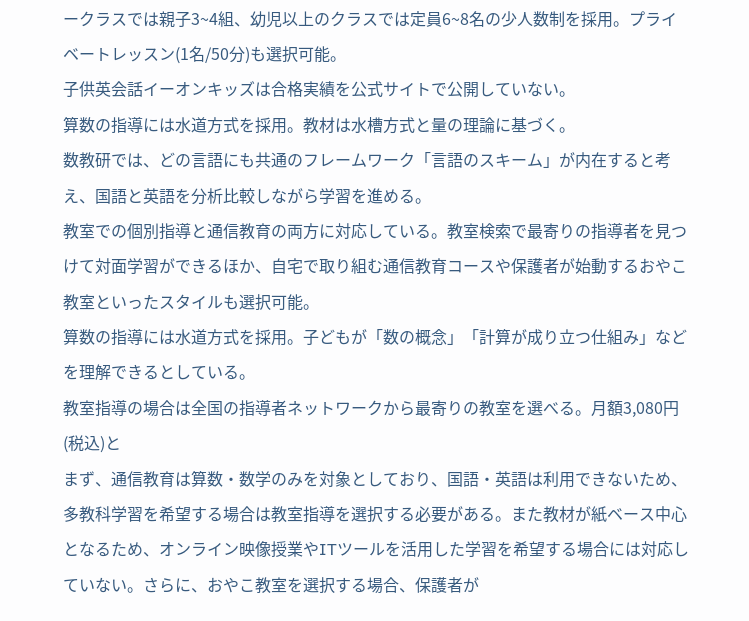ークラスでは親子3~4組、幼児以上のクラスでは定員6~8名の少人数制を採用。プライベートレッスン(1名/50分)も選択可能。
子供英会話イーオンキッズは合格実績を公式サイトで公開していない。
算数の指導には水道方式を採用。教材は水槽方式と量の理論に基づく。
数教研では、どの言語にも共通のフレームワーク「言語のスキーム」が内在すると考え、国語と英語を分析比較しながら学習を進める。
教室での個別指導と通信教育の両方に対応している。教室検索で最寄りの指導者を見つけて対面学習ができるほか、自宅で取り組む通信教育コースや保護者が始動するおやこ教室といったスタイルも選択可能。
算数の指導には水道方式を採用。子どもが「数の概念」「計算が成り立つ仕組み」などを理解できるとしている。
教室指導の場合は全国の指導者ネットワークから最寄りの教室を選べる。月額3,080円(税込)と
まず、通信教育は算数・数学のみを対象としており、国語・英語は利用できないため、多教科学習を希望する場合は教室指導を選択する必要がある。また教材が紙ベース中心となるため、オンライン映像授業やITツールを活用した学習を希望する場合には対応していない。さらに、おやこ教室を選択する場合、保護者が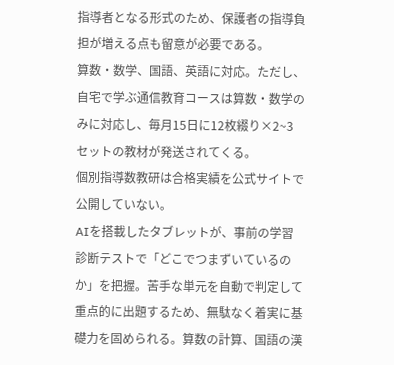指導者となる形式のため、保護者の指導負担が増える点も留意が必要である。
算数・数学、国語、英語に対応。ただし、自宅で学ぶ通信教育コースは算数・数学のみに対応し、毎月15日に12枚綴り×2~3セットの教材が発送されてくる。
個別指導数教研は合格実績を公式サイトで公開していない。
AIを搭載したタブレットが、事前の学習診断テストで「どこでつまずいているのか」を把握。苦手な単元を自動で判定して重点的に出題するため、無駄なく着実に基礎力を固められる。算数の計算、国語の漢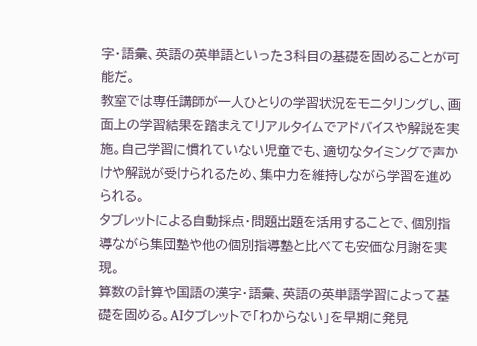字・語彙、英語の英単語といった3科目の基礎を固めることが可能だ。
教室では専任講師が一人ひとりの学習状況をモニタリングし、画面上の学習結果を踏まえてリアルタイムでアドバイスや解説を実施。自己学習に慣れていない児童でも、適切なタイミングで声かけや解説が受けられるため、集中力を維持しながら学習を進められる。
タブレットによる自動採点・問題出題を活用することで、個別指導ながら集団塾や他の個別指導塾と比べても安価な月謝を実現。
算数の計算や国語の漢字・語彙、英語の英単語学習によって基礎を固める。AIタブレットで「わからない」を早期に発見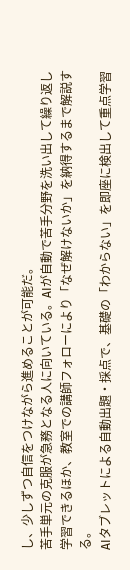し、少しずつ自信をつけながら進めることが可能だ。
苦手単元の克服が急務となる人に向いている。AIが自動で苦手分野を洗い出して繰り返し学習できるほか、教室での講師フォローにより「なぜ解けないか」を納得するまで解説する。
AIタブレットによる自動出題・採点で、基礎の「わからない」を即座に検出して重点学習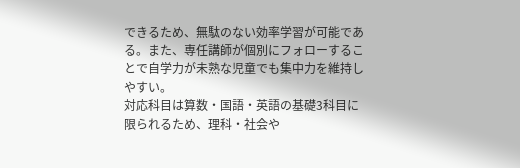できるため、無駄のない効率学習が可能である。また、専任講師が個別にフォローすることで自学力が未熟な児童でも集中力を維持しやすい。
対応科目は算数・国語・英語の基礎3科目に限られるため、理科・社会や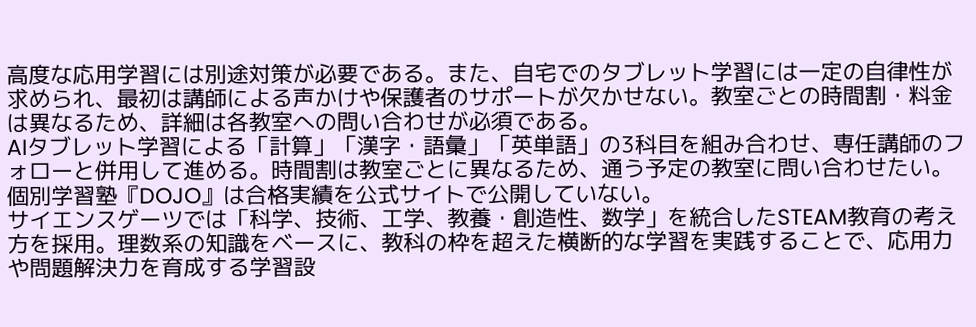高度な応用学習には別途対策が必要である。また、自宅でのタブレット学習には一定の自律性が求められ、最初は講師による声かけや保護者のサポートが欠かせない。教室ごとの時間割・料金は異なるため、詳細は各教室への問い合わせが必須である。
AIタブレット学習による「計算」「漢字・語彙」「英単語」の3科目を組み合わせ、専任講師のフォローと併用して進める。時間割は教室ごとに異なるため、通う予定の教室に問い合わせたい。
個別学習塾『DOJO』は合格実績を公式サイトで公開していない。
サイエンスゲーツでは「科学、技術、工学、教養・創造性、数学」を統合したSTEAM教育の考え方を採用。理数系の知識をベースに、教科の枠を超えた横断的な学習を実践することで、応用力や問題解決力を育成する学習設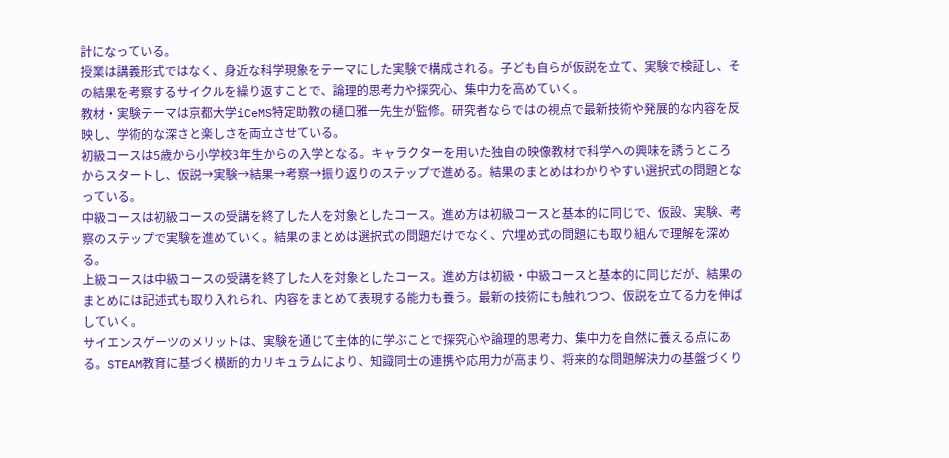計になっている。
授業は講義形式ではなく、身近な科学現象をテーマにした実験で構成される。子ども自らが仮説を立て、実験で検証し、その結果を考察するサイクルを繰り返すことで、論理的思考力や探究心、集中力を高めていく。
教材・実験テーマは京都大学iCeMS特定助教の樋口雅一先生が監修。研究者ならではの視点で最新技術や発展的な内容を反映し、学術的な深さと楽しさを両立させている。
初級コースは5歳から小学校3年生からの入学となる。キャラクターを用いた独自の映像教材で科学への興味を誘うところからスタートし、仮説→実験→結果→考察→振り返りのステップで進める。結果のまとめはわかりやすい選択式の問題となっている。
中級コースは初級コースの受講を終了した人を対象としたコース。進め方は初級コースと基本的に同じで、仮設、実験、考察のステップで実験を進めていく。結果のまとめは選択式の問題だけでなく、穴埋め式の問題にも取り組んで理解を深める。
上級コースは中級コースの受講を終了した人を対象としたコース。進め方は初級・中級コースと基本的に同じだが、結果のまとめには記述式も取り入れられ、内容をまとめて表現する能力も養う。最新の技術にも触れつつ、仮説を立てる力を伸ばしていく。
サイエンスゲーツのメリットは、実験を通じて主体的に学ぶことで探究心や論理的思考力、集中力を自然に養える点にある。STEAM教育に基づく横断的カリキュラムにより、知識同士の連携や応用力が高まり、将来的な問題解決力の基盤づくり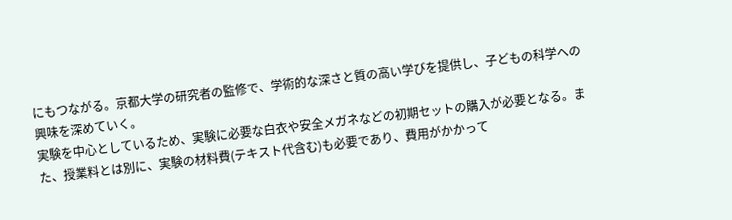にもつながる。京都大学の研究者の監修で、学術的な深さと質の高い学びを提供し、子どもの科学への興味を深めていく。
実験を中心としているため、実験に必要な白衣や安全メガネなどの初期セットの購入が必要となる。また、授業料とは別に、実験の材料費(テキスト代含む)も必要であり、費用がかかって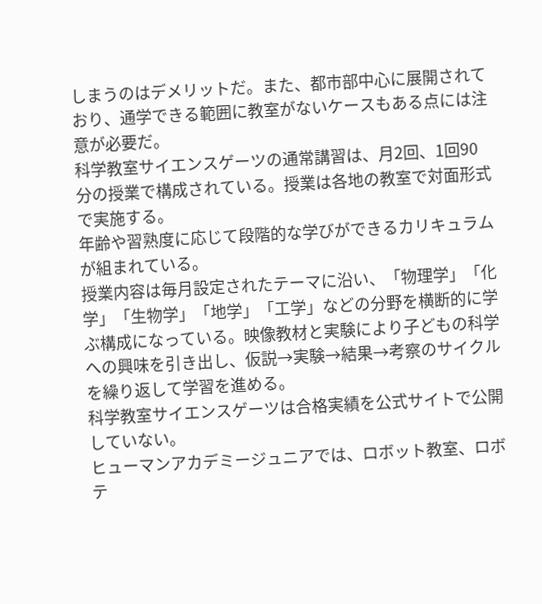しまうのはデメリットだ。また、都市部中心に展開されており、通学できる範囲に教室がないケースもある点には注意が必要だ。
科学教室サイエンスゲーツの通常講習は、月2回、1回90分の授業で構成されている。授業は各地の教室で対面形式で実施する。
年齢や習熟度に応じて段階的な学びができるカリキュラムが組まれている。
授業内容は毎月設定されたテーマに沿い、「物理学」「化学」「生物学」「地学」「工学」などの分野を横断的に学ぶ構成になっている。映像教材と実験により子どもの科学への興味を引き出し、仮説→実験→結果→考察のサイクルを繰り返して学習を進める。
科学教室サイエンスゲーツは合格実績を公式サイトで公開していない。
ヒューマンアカデミージュニアでは、ロボット教室、ロボテ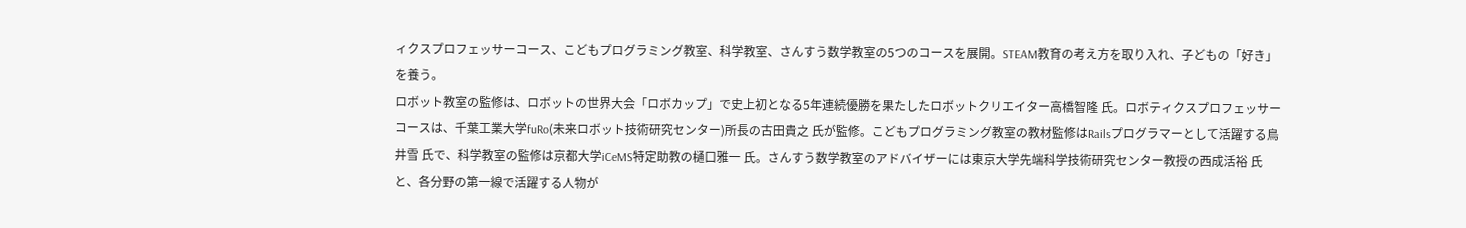ィクスプロフェッサーコース、こどもプログラミング教室、科学教室、さんすう数学教室の5つのコースを展開。STEAM教育の考え方を取り入れ、子どもの「好き」を養う。
ロボット教室の監修は、ロボットの世界大会「ロボカップ」で史上初となる5年連続優勝を果たしたロボットクリエイター高橋智隆 氏。ロボティクスプロフェッサーコースは、千葉工業大学fuRo(未来ロボット技術研究センター)所長の古田貴之 氏が監修。こどもプログラミング教室の教材監修はRailsプログラマーとして活躍する鳥井雪 氏で、科学教室の監修は京都大学iCeMS特定助教の樋口雅一 氏。さんすう数学教室のアドバイザーには東京大学先端科学技術研究センター教授の西成活裕 氏と、各分野の第一線で活躍する人物が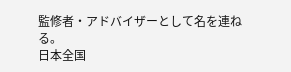監修者・アドバイザーとして名を連ねる。
日本全国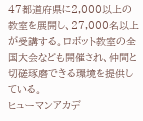47都道府県に2,000以上の教室を展開し、27,000名以上が受講する。ロボット教室の全国大会なども開催され、仲間と切磋琢磨できる環境を提供している。
ヒューマンアカデ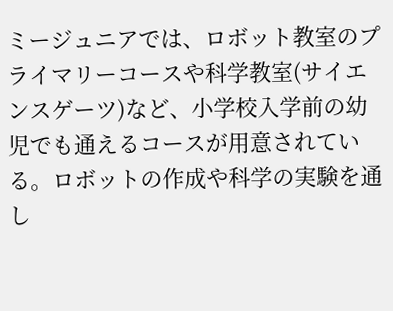ミージュニアでは、ロボット教室のプライマリーコースや科学教室(サイエンスゲーツ)など、小学校入学前の幼児でも通えるコースが用意されている。ロボットの作成や科学の実験を通し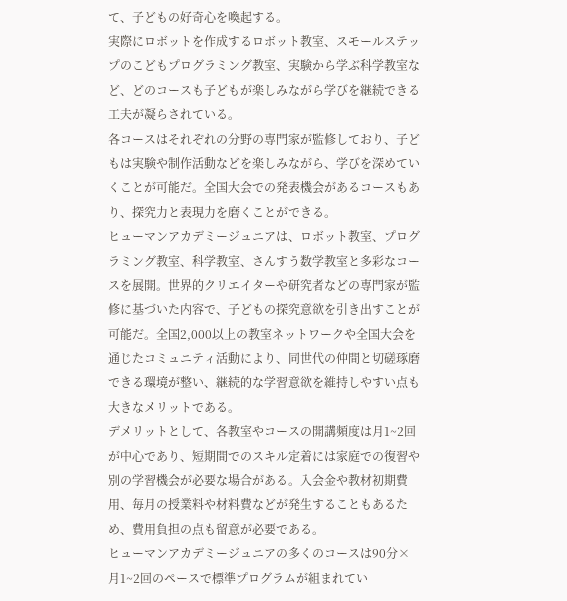て、子どもの好奇心を喚起する。
実際にロボットを作成するロボット教室、スモールステップのこどもプログラミング教室、実験から学ぶ科学教室など、どのコースも子どもが楽しみながら学びを継続できる工夫が凝らされている。
各コースはそれぞれの分野の専門家が監修しており、子どもは実験や制作活動などを楽しみながら、学びを深めていくことが可能だ。全国大会での発表機会があるコースもあり、探究力と表現力を磨くことができる。
ヒューマンアカデミージュニアは、ロボット教室、プログラミング教室、科学教室、さんすう数学教室と多彩なコースを展開。世界的クリエイターや研究者などの専門家が監修に基づいた内容で、子どもの探究意欲を引き出すことが可能だ。全国2,000以上の教室ネットワークや全国大会を通じたコミュニティ活動により、同世代の仲間と切磋琢磨できる環境が整い、継続的な学習意欲を維持しやすい点も大きなメリットである。
デメリットとして、各教室やコースの開講頻度は月1~2回が中心であり、短期間でのスキル定着には家庭での復習や別の学習機会が必要な場合がある。入会金や教材初期費用、毎月の授業料や材料費などが発生することもあるため、費用負担の点も留意が必要である。
ヒューマンアカデミージュニアの多くのコースは90分×月1~2回のペースで標準プログラムが組まれてい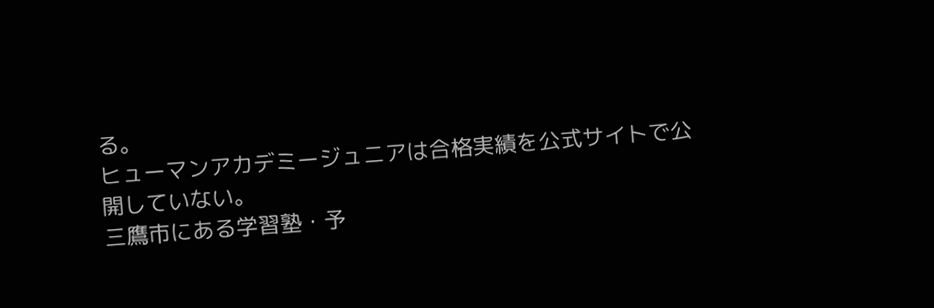る。
ヒューマンアカデミージュニアは合格実績を公式サイトで公開していない。
三鷹市にある学習塾・予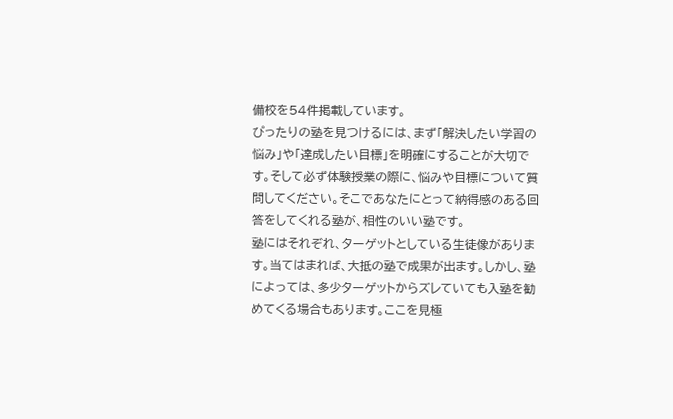備校を54件掲載しています。
ぴったりの塾を見つけるには、まず「解決したい学習の悩み」や「達成したい目標」を明確にすることが大切です。そして必ず体験授業の際に、悩みや目標について質問してください。そこであなたにとって納得感のある回答をしてくれる塾が、相性のいい塾です。
塾にはそれぞれ、ターゲットとしている生徒像があります。当てはまれば、大抵の塾で成果が出ます。しかし、塾によっては、多少ターゲットからズレていても入塾を勧めてくる場合もあります。ここを見極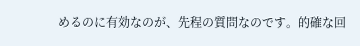めるのに有効なのが、先程の質問なのです。的確な回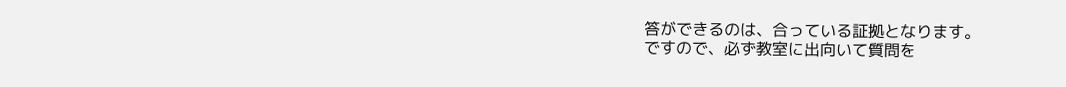答ができるのは、合っている証拠となります。
ですので、必ず教室に出向いて質問を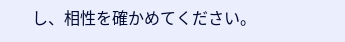し、相性を確かめてください。